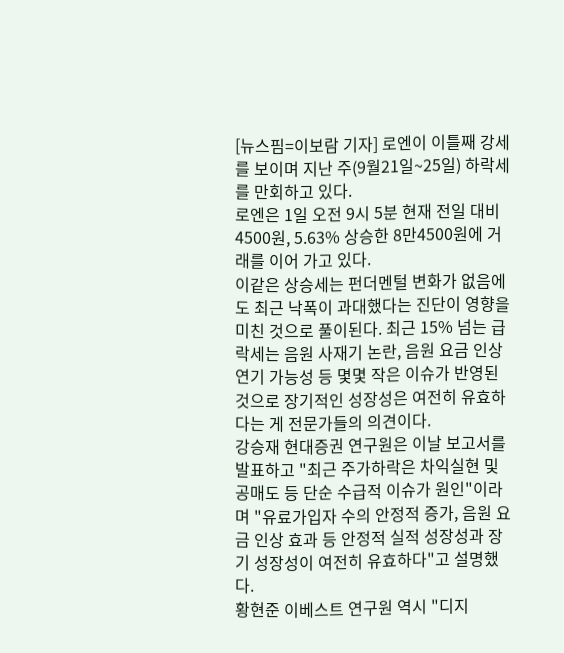[뉴스핌=이보람 기자] 로엔이 이틀째 강세를 보이며 지난 주(9월21일~25일) 하락세를 만회하고 있다.
로엔은 1일 오전 9시 5분 현재 전일 대비 4500원, 5.63% 상승한 8만4500원에 거래를 이어 가고 있다.
이같은 상승세는 펀더멘털 변화가 없음에도 최근 낙폭이 과대했다는 진단이 영향을 미친 것으로 풀이된다. 최근 15% 넘는 급락세는 음원 사재기 논란, 음원 요금 인상 연기 가능성 등 몇몇 작은 이슈가 반영된 것으로 장기적인 성장성은 여전히 유효하다는 게 전문가들의 의견이다.
강승재 현대증권 연구원은 이날 보고서를 발표하고 "최근 주가하락은 차익실현 및 공매도 등 단순 수급적 이슈가 원인"이라며 "유료가입자 수의 안정적 증가, 음원 요금 인상 효과 등 안정적 실적 성장성과 장기 성장성이 여전히 유효하다"고 설명했다.
황현준 이베스트 연구원 역시 "디지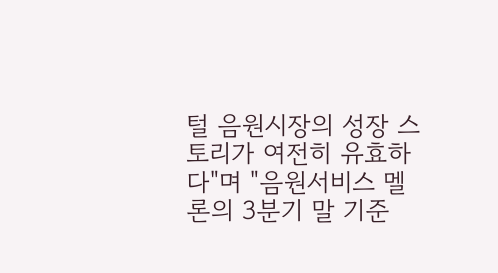털 음원시장의 성장 스토리가 여전히 유효하다"며 "음원서비스 멜론의 3분기 말 기준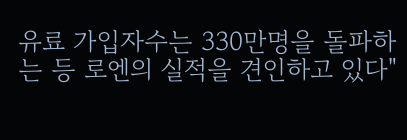유료 가입자수는 330만명을 돌파하는 등 로엔의 실적을 견인하고 있다"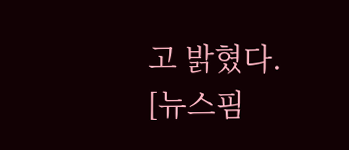고 밝혔다.
[뉴스핌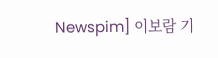Newspim] 이보람 기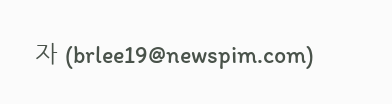자 (brlee19@newspim.com)